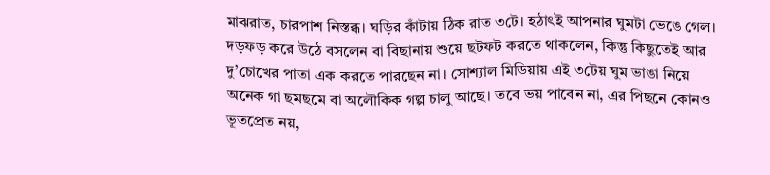মাঝরাত, চারপাশ নিস্তব্ধ। ঘড়ির কাঁটায় ঠিক রাত ৩টে। হঠাৎই আপনার ঘুমটা ভেঙে গেল। দড়ফড় করে উঠে বসলেন বা বিছানায় শুয়ে ছটফট করতে থাকলেন, কিন্তু কিছুতেই আর দু’চোখের পাতা এক করতে পারছেন না। সোশ্যাল মিডিয়ায় এই ৩টেয় ঘুম ভাঙা নিয়ে অনেক গা ছমছমে বা অলৌকিক গল্প চালু আছে। তবে ভয় পাবেন না, এর পিছনে কোনও ভূতপ্রেত নয়,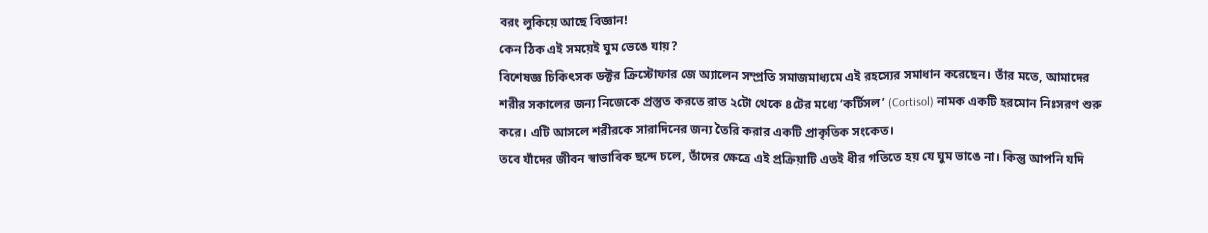বরং লুকিয়ে আছে বিজ্ঞান!
কেন ঠিক এই সময়েই ঘুম ভেঙে যায়?
বিশেষজ্ঞ চিকিৎসক ডক্টর ক্রিস্টোফার জে অ্যালেন সম্প্রতি সমাজমাধ্যমে এই রহস্যের সমাধান করেছেন। তাঁর মতে, আমাদের শরীর সকালের জন্য নিজেকে প্রস্তুত করতে রাত ২টো থেকে ৪টের মধ্যে ‘কর্টিসল’ (Cortisol) নামক একটি হরমোন নিঃসরণ শুরু করে। এটি আসলে শরীরকে সারাদিনের জন্য তৈরি করার একটি প্রাকৃতিক সংকেত।
তবে যাঁদের জীবন স্বাভাবিক ছন্দে চলে, তাঁদের ক্ষেত্রে এই প্রক্রিয়াটি এতই ধীর গতিতে হয় যে ঘুম ভাঙে না। কিন্তু আপনি যদি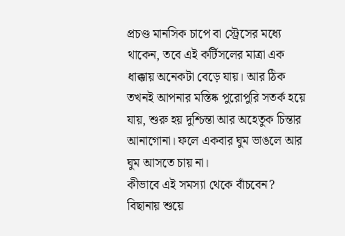প্রচণ্ড মানসিক চাপে বা স্ট্রেসের মধ্যে থাকেন, তবে এই কর্টিসলের মাত্রা এক ধাক্কায় অনেকটা বেড়ে যায়। আর ঠিক তখনই আপনার মস্তিষ্ক পুরোপুরি সতর্ক হয়ে যায়, শুরু হয় দুশ্চিন্তা আর অহেতুক চিন্তার আনাগোনা। ফলে একবার ঘুম ভাঙলে আর ঘুম আসতে চায় না।
কীভাবে এই সমস্যা থেকে বাঁচবেন?
বিছানায় শুয়ে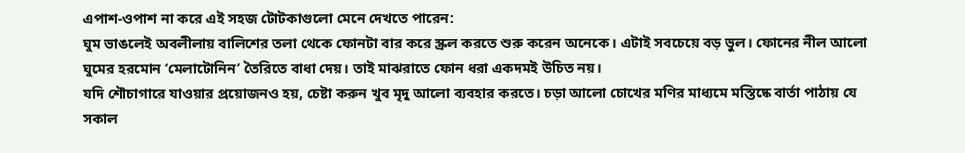এপাশ-ওপাশ না করে এই সহজ টোটকাগুলো মেনে দেখতে পারেন:
ঘুম ভাঙলেই অবলীলায় বালিশের তলা থেকে ফোনটা বার করে স্ক্রল করতে শুরু করেন অনেকে। এটাই সবচেয়ে বড় ভুল। ফোনের নীল আলো ঘুমের হরমোন ‘মেলাটোনিন’ তৈরিতে বাধা দেয়। তাই মাঝরাতে ফোন ধরা একদমই উচিত নয়।
যদি শৌচাগারে যাওয়ার প্রয়োজনও হয়, চেষ্টা করুন খুব মৃদু আলো ব্যবহার করতে। চড়া আলো চোখের মণির মাধ্যমে মস্তিষ্কে বার্তা পাঠায় যে সকাল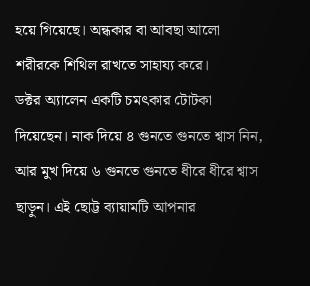হয়ে গিয়েছে। অন্ধকার বা আবছা আলো শরীরকে শিথিল রাখতে সাহায্য করে।
ডক্টর অ্যালেন একটি চমৎকার টোটকা দিয়েছেন। নাক দিয়ে ৪ গুনতে গুনতে শ্বাস নিন, আর মুখ দিয়ে ৬ গুনতে গুনতে ধীরে ধীরে শ্বাস ছাড়ুন। এই ছোট্ট ব্যায়ামটি আপনার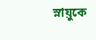স্নায়ুকে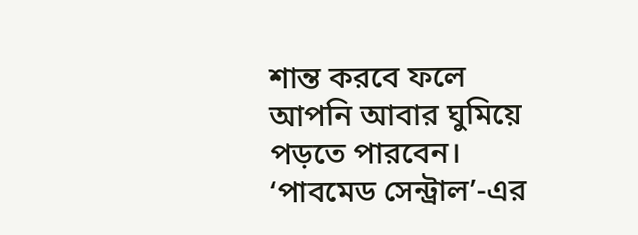শান্ত করবে ফলে আপনি আবার ঘুমিয়ে পড়তে পারবেন।
‘পাবমেড সেন্ট্রাল’-এর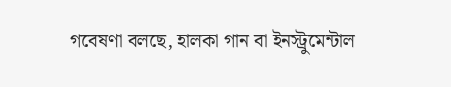গবেষণা বলছে, হালকা গান বা ইনস্ট্রুমেন্টাল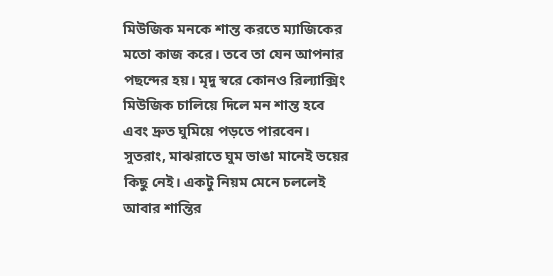মিউজিক মনকে শান্ত করতে ম্যাজিকের মতো কাজ করে। তবে তা যেন আপনার পছন্দের হয়। মৃদু স্বরে কোনও রিল্যাক্সিং মিউজিক চালিয়ে দিলে মন শান্ত হবে এবং দ্রুত ঘুমিয়ে পড়তে পারবেন।
সুতরাং, মাঝরাতে ঘুম ভাঙা মানেই ভয়ের কিছু নেই। একটু নিয়ম মেনে চললেই আবার শান্তির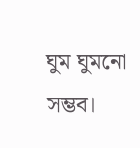ঘুম ঘুমনো সম্ভব।